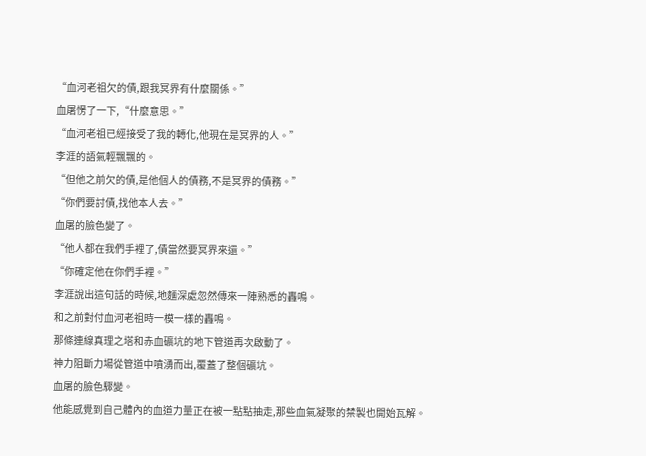“血河老祖欠的債,跟我冥界有什麼關係。”
血屠愣了一下,“什麼意思。”
“血河老祖已經接受了我的轉化,他現在是冥界的人。”
李涯的語氣輕飄飄的。
“但他之前欠的債,是他個人的債務,不是冥界的債務。”
“你們要討債,找他本人去。”
血屠的臉色變了。
“他人都在我們手裡了,債當然要冥界來還。”
“你確定他在你們手裡。”
李涯說出這句話的時候,地麵深處忽然傳來一陣熟悉的轟鳴。
和之前對付血河老祖時一模一樣的轟鳴。
那條連線真理之塔和赤血礦坑的地下管道再次啟動了。
神力阻斷力場從管道中噴湧而出,覆蓋了整個礦坑。
血屠的臉色驟變。
他能感覺到自己體內的血道力量正在被一點點抽走,那些血氣凝聚的禁製也開始瓦解。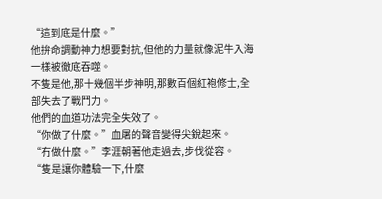“這到底是什麼。”
他拚命調動神力想要對抗,但他的力量就像泥牛入海一樣被徹底吞噬。
不隻是他,那十幾個半步神明,那數百個紅袍修士,全部失去了戰鬥力。
他們的血道功法完全失效了。
“你做了什麼。”血屠的聲音變得尖銳起來。
“冇做什麼。”李涯朝著他走過去,步伐從容。
“隻是讓你體驗一下,什麼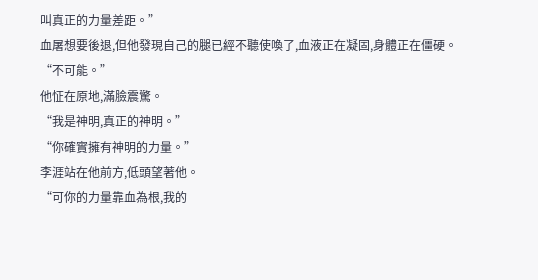叫真正的力量差距。”
血屠想要後退,但他發現自己的腿已經不聽使喚了,血液正在凝固,身體正在僵硬。
“不可能。”
他怔在原地,滿臉震驚。
“我是神明,真正的神明。”
“你確實擁有神明的力量。”
李涯站在他前方,低頭望著他。
“可你的力量靠血為根,我的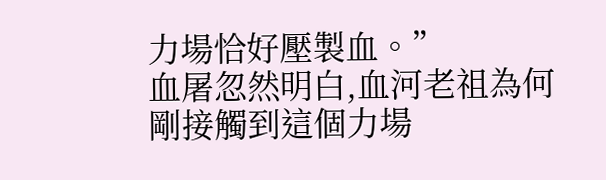力場恰好壓製血。”
血屠忽然明白,血河老祖為何剛接觸到這個力場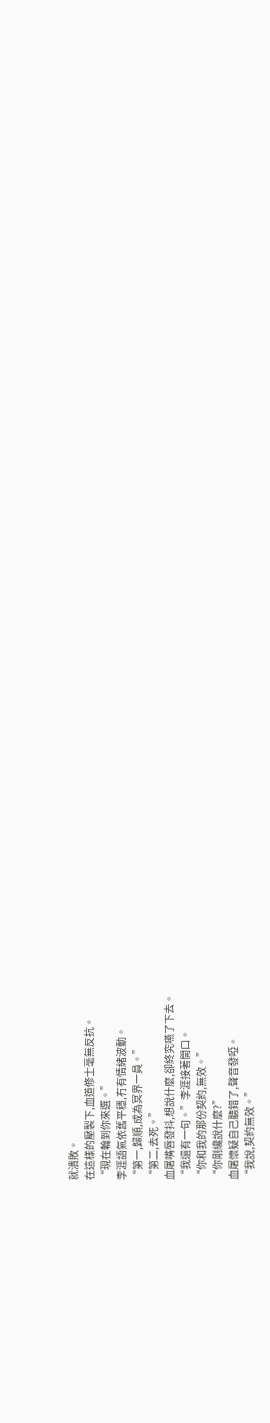就潰敗。
在這樣的壓製下,血道修士毫無反抗。
“現在輪到你來選。”
李涯語氣依舊平穩,冇有情緒波動。
“第一,歸順,成為冥界一員。”
“第二,去死。”
血屠嘴唇發抖,想說什麼,卻終究嚥了下去。
“我還有一句。”李涯接著開口。
“你和我的那份契約,無效。”
“你剛纔說什麼?”
血屠懷疑自己聽錯了,聲音發啞。
“我說,契約無效。”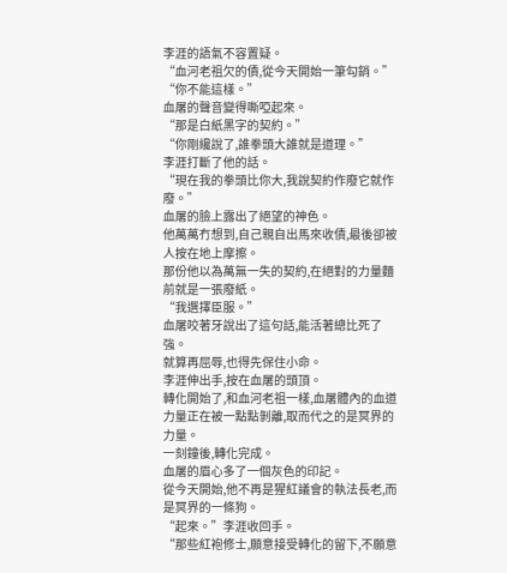李涯的語氣不容置疑。
“血河老祖欠的債,從今天開始一筆勾銷。”
“你不能這樣。”
血屠的聲音變得嘶啞起來。
“那是白紙黑字的契約。”
“你剛纔說了,誰拳頭大誰就是道理。”
李涯打斷了他的話。
“現在我的拳頭比你大,我說契約作廢它就作廢。”
血屠的臉上露出了絕望的神色。
他萬萬冇想到,自己親自出馬來收債,最後卻被人按在地上摩擦。
那份他以為萬無一失的契約,在絕對的力量麵前就是一張廢紙。
“我選擇臣服。”
血屠咬著牙說出了這句話,能活著總比死了強。
就算再屈辱,也得先保住小命。
李涯伸出手,按在血屠的頭頂。
轉化開始了,和血河老祖一樣,血屠體內的血道力量正在被一點點剝離,取而代之的是冥界的力量。
一刻鐘後,轉化完成。
血屠的眉心多了一個灰色的印記。
從今天開始,他不再是猩紅議會的執法長老,而是冥界的一條狗。
“起來。”李涯收回手。
“那些紅袍修士,願意接受轉化的留下,不願意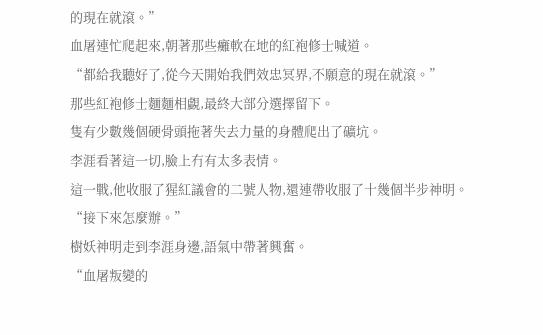的現在就滾。”
血屠連忙爬起來,朝著那些癱軟在地的紅袍修士喊道。
“都給我聽好了,從今天開始我們效忠冥界,不願意的現在就滾。”
那些紅袍修士麵麵相覷,最終大部分選擇留下。
隻有少數幾個硬骨頭拖著失去力量的身體爬出了礦坑。
李涯看著這一切,臉上冇有太多表情。
這一戰,他收服了猩紅議會的二號人物,還連帶收服了十幾個半步神明。
“接下來怎麼辦。”
樹妖神明走到李涯身邊,語氣中帶著興奮。
“血屠叛變的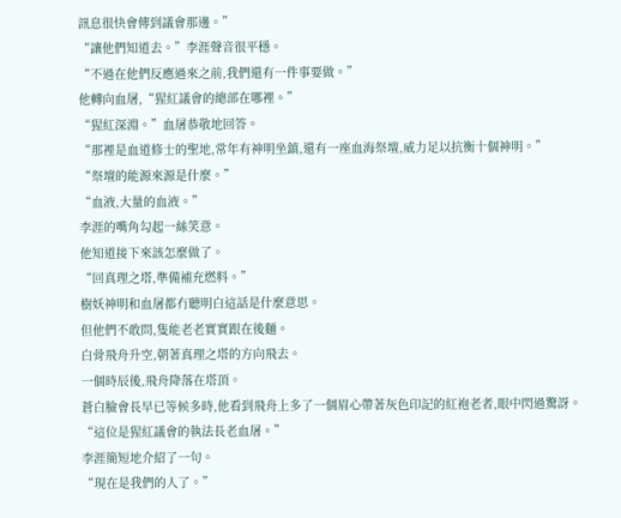訊息很快會傳到議會那邊。”
“讓他們知道去。”李涯聲音很平穩。
“不過在他們反應過來之前,我們還有一件事要做。”
他轉向血屠,“猩紅議會的總部在哪裡。”
“猩紅深淵。”血屠恭敬地回答。
“那裡是血道修士的聖地,常年有神明坐鎮,還有一座血海祭壇,威力足以抗衡十個神明。”
“祭壇的能源來源是什麼。”
“血液,大量的血液。”
李涯的嘴角勾起一絲笑意。
他知道接下來該怎麼做了。
“回真理之塔,準備補充燃料。”
樹妖神明和血屠都冇聽明白這話是什麼意思。
但他們不敢問,隻能老老實實跟在後麵。
白骨飛舟升空,朝著真理之塔的方向飛去。
一個時辰後,飛舟降落在塔頂。
蒼白臉會長早已等候多時,他看到飛舟上多了一個眉心帶著灰色印記的紅袍老者,眼中閃過驚訝。
“這位是猩紅議會的執法長老血屠。”
李涯簡短地介紹了一句。
“現在是我們的人了。”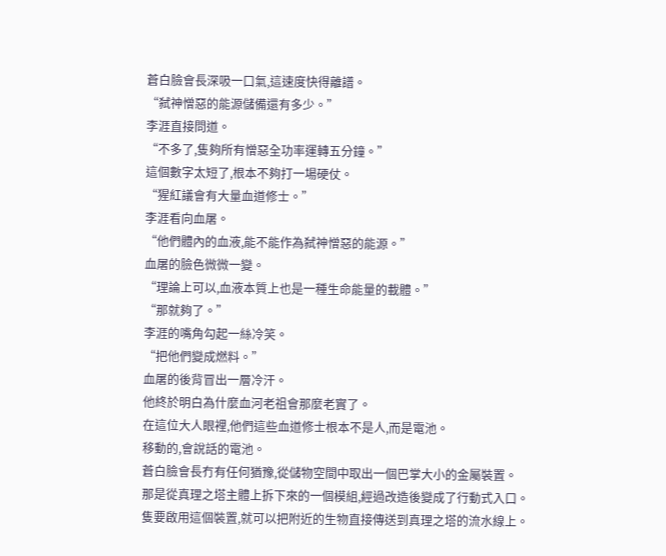蒼白臉會長深吸一口氣,這速度快得離譜。
“弑神憎惡的能源儲備還有多少。”
李涯直接問道。
“不多了,隻夠所有憎惡全功率運轉五分鐘。”
這個數字太短了,根本不夠打一場硬仗。
“猩紅議會有大量血道修士。”
李涯看向血屠。
“他們體內的血液,能不能作為弑神憎惡的能源。”
血屠的臉色微微一變。
“理論上可以,血液本質上也是一種生命能量的載體。”
“那就夠了。”
李涯的嘴角勾起一絲冷笑。
“把他們變成燃料。”
血屠的後背冒出一層冷汗。
他終於明白為什麼血河老祖會那麼老實了。
在這位大人眼裡,他們這些血道修士根本不是人,而是電池。
移動的,會說話的電池。
蒼白臉會長冇有任何猶豫,從儲物空間中取出一個巴掌大小的金屬裝置。
那是從真理之塔主體上拆下來的一個模組,經過改造後變成了行動式入口。
隻要啟用這個裝置,就可以把附近的生物直接傳送到真理之塔的流水線上。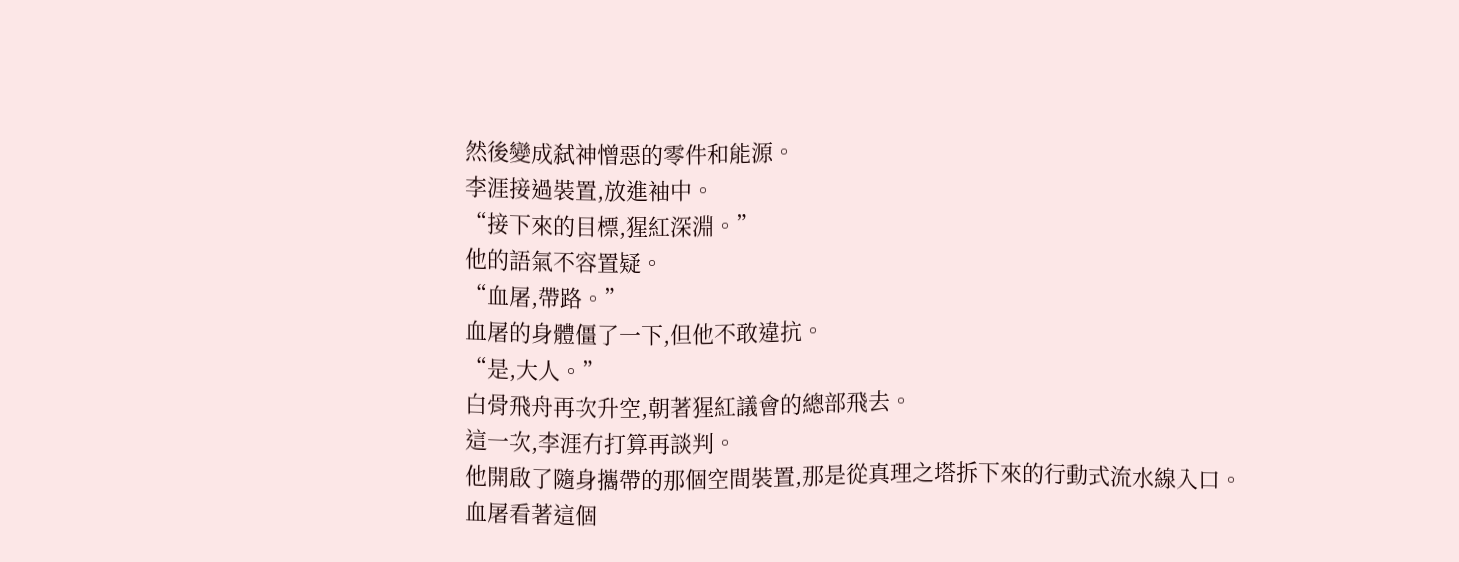然後變成弑神憎惡的零件和能源。
李涯接過裝置,放進袖中。
“接下來的目標,猩紅深淵。”
他的語氣不容置疑。
“血屠,帶路。”
血屠的身體僵了一下,但他不敢違抗。
“是,大人。”
白骨飛舟再次升空,朝著猩紅議會的總部飛去。
這一次,李涯冇打算再談判。
他開啟了隨身攜帶的那個空間裝置,那是從真理之塔拆下來的行動式流水線入口。
血屠看著這個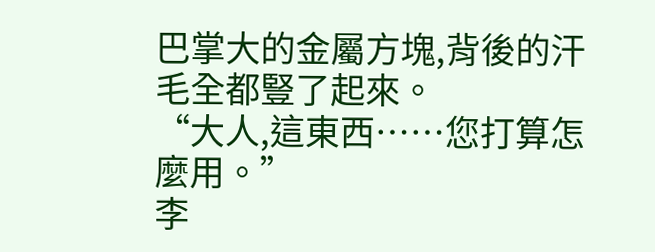巴掌大的金屬方塊,背後的汗毛全都豎了起來。
“大人,這東西……您打算怎麼用。”
李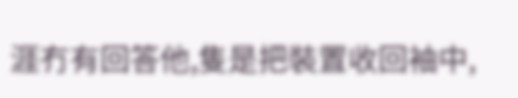涯冇有回答他,隻是把裝置收回袖中,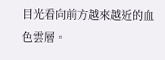目光看向前方越來越近的血色雲層。